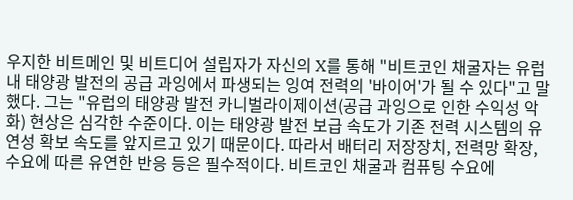우지한 비트메인 및 비트디어 설립자가 자신의 X를 통해 "비트코인 채굴자는 유럽 내 태양광 발전의 공급 과잉에서 파생되는 잉여 전력의 '바이어'가 될 수 있다"고 말했다. 그는 "유럽의 태양광 발전 카니벌라이제이션(공급 과잉으로 인한 수익성 악화) 현상은 심각한 수준이다. 이는 태양광 발전 보급 속도가 기존 전력 시스템의 유연성 확보 속도를 앞지르고 있기 때문이다. 따라서 배터리 저장장치, 전력망 확장, 수요에 따른 유연한 반응 등은 필수적이다. 비트코인 채굴과 컴퓨팅 수요에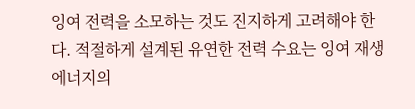잉여 전력을 소모하는 것도 진지하게 고려해야 한다. 적절하게 설계된 유연한 전력 수요는 잉여 재생에너지의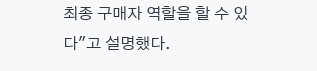최종 구매자 역할을 할 수 있다"고 설명했다.